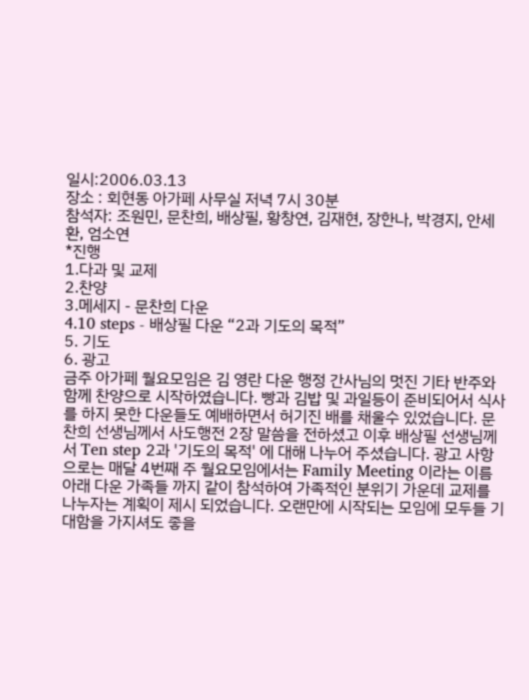일시:2006.03.13
장소 : 회현동 아가페 사무실 저녁 7시 30분
참석자: 조원민, 문찬희, 배상필, 황창연, 김재현, 장한나, 박경지, 안세환, 엄소연
*진행
1.다과 및 교제
2.찬양
3.메세지 - 문찬희 다운
4.10 steps - 배상필 다운 “2과 기도의 목적”
5. 기도
6. 광고
금주 아가페 월요모임은 김 영란 다운 행정 간사님의 멋진 기타 반주와 함께 찬양으로 시작하였습니다. 빵과 김밥 및 과일등이 준비되어서 식사를 하지 못한 다운들도 예배하면서 허기진 배를 채울수 있었습니다. 문찬희 선생님께서 사도행전 2장 말씀을 전하셨고 이후 배상필 선생님께서 Ten step 2과 '기도의 목적' 에 대해 나누어 주셨습니다. 광고 사항으로는 매달 4번째 주 월요모임에서는 Family Meeting 이라는 이름아래 다운 가족들 까지 같이 참석하여 가족적인 분위기 가운데 교제를 나누자는 계획이 제시 되었습니다. 오랜만에 시작되는 모임에 모두들 기대함을 가지셔도 좋을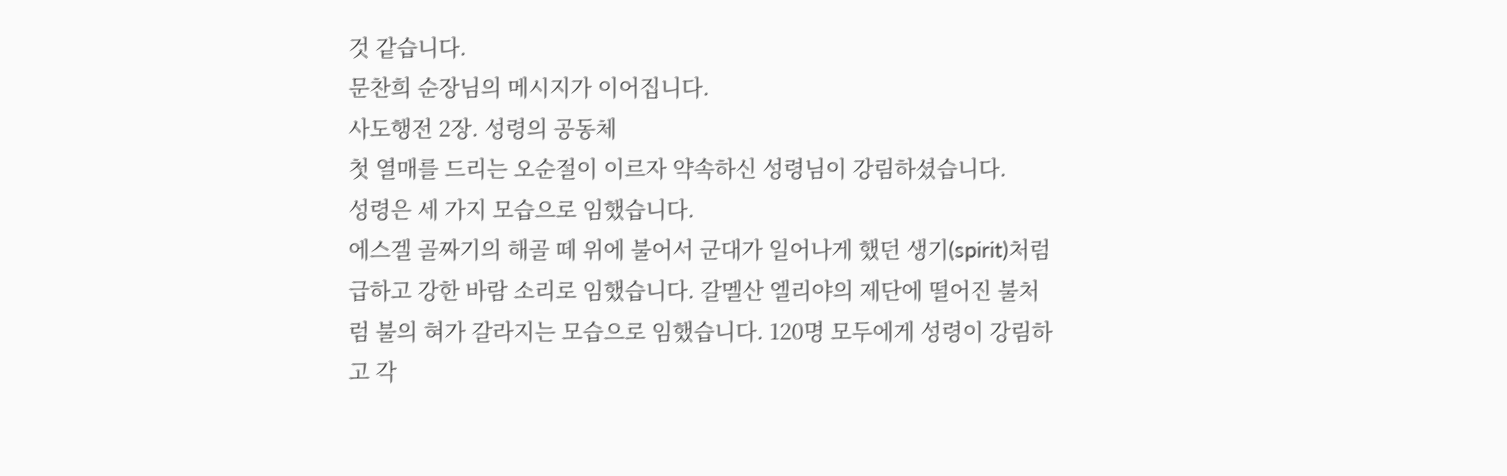것 같습니다.
문찬희 순장님의 메시지가 이어집니다.
사도행전 2장. 성령의 공동체
첫 열매를 드리는 오순절이 이르자 약속하신 성령님이 강림하셨습니다.
성령은 세 가지 모습으로 임했습니다.
에스겔 골짜기의 해골 떼 위에 불어서 군대가 일어나게 했던 생기(spirit)처럼 급하고 강한 바람 소리로 임했습니다. 갈멜산 엘리야의 제단에 떨어진 불처럼 불의 혀가 갈라지는 모습으로 임했습니다. 120명 모두에게 성령이 강림하고 각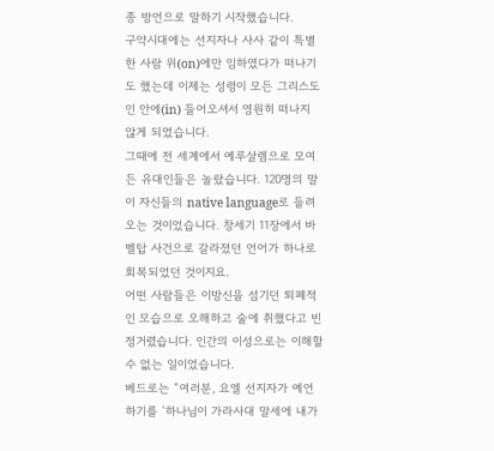종 방언으로 말하기 시작했습니다.
구약시대에는 선지자나 사사 같이 특별한 사람 위(on)에만 임하였다가 떠나기도 했는데 이제는 성령이 모든 그리스도인 안에(in) 들어오셔서 영원히 떠나지 않게 되었습니다.
그때에 전 세계에서 예루살렘으로 모여든 유대인들은 놀랐습니다. 120명의 말이 자신들의 native language로 들려오는 것이었습니다. 창세기 11장에서 바벨탑 사건으로 갈라졌던 언어가 하나로 회복되었던 것이지요.
어떤 사람들은 이방신을 섬기던 퇴폐적인 모습으로 오해하고 술에 취했다고 빈정거렸습니다. 인간의 이성으로는 이해할 수 없는 일이었습니다.
베드로는 “여러분, 요엘 선지자가 예언하기를 ‘하나님이 가라사대 말세에 내가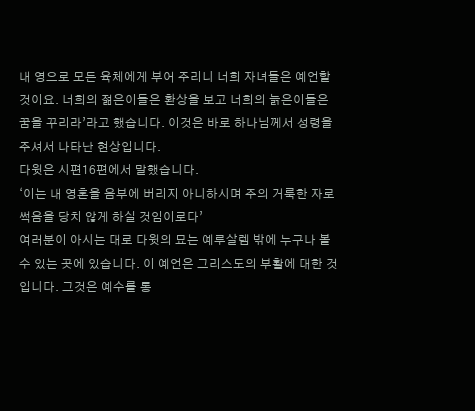내 영으로 모든 육체에게 부어 주리니 너희 자녀들은 예언할 것이요. 너희의 젊은이들은 환상을 보고 너희의 늙은이들은 꿈을 꾸리라’라고 했습니다. 이것은 바로 하나님께서 성령을 주셔서 나타난 현상입니다.
다윗은 시편16편에서 말했습니다.
‘이는 내 영혼을 음부에 버리지 아니하시며 주의 거룩한 자로 썩음을 당치 않게 하실 것임이로다’
여러분이 아시는 대로 다윗의 묘는 예루살렘 밖에 누구나 볼 수 있는 곳에 있습니다. 이 예언은 그리스도의 부활에 대한 것입니다. 그것은 예수를 통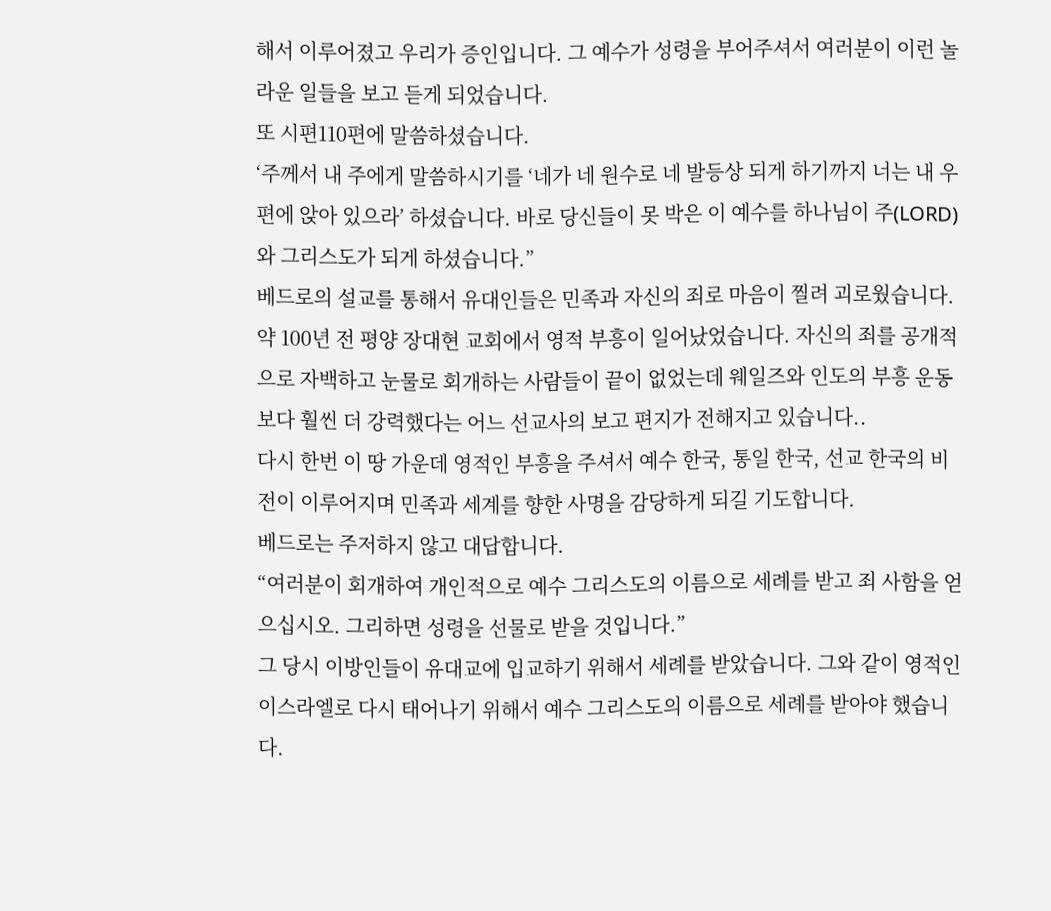해서 이루어졌고 우리가 증인입니다. 그 예수가 성령을 부어주셔서 여러분이 이런 놀라운 일들을 보고 듣게 되었습니다.
또 시편110편에 말씀하셨습니다.
‘주께서 내 주에게 말씀하시기를 ‘네가 네 원수로 네 발등상 되게 하기까지 너는 내 우편에 앉아 있으라’ 하셨습니다. 바로 당신들이 못 박은 이 예수를 하나님이 주(LORD)와 그리스도가 되게 하셨습니다.”
베드로의 설교를 통해서 유대인들은 민족과 자신의 죄로 마음이 찔려 괴로웠습니다.
약 100년 전 평양 장대현 교회에서 영적 부흥이 일어났었습니다. 자신의 죄를 공개적으로 자백하고 눈물로 회개하는 사람들이 끝이 없었는데 웨일즈와 인도의 부흥 운동보다 훨씬 더 강력했다는 어느 선교사의 보고 편지가 전해지고 있습니다..
다시 한번 이 땅 가운데 영적인 부흥을 주셔서 예수 한국, 통일 한국, 선교 한국의 비전이 이루어지며 민족과 세계를 향한 사명을 감당하게 되길 기도합니다.
베드로는 주저하지 않고 대답합니다.
“여러분이 회개하여 개인적으로 예수 그리스도의 이름으로 세례를 받고 죄 사함을 얻으십시오. 그리하면 성령을 선물로 받을 것입니다.”
그 당시 이방인들이 유대교에 입교하기 위해서 세례를 받았습니다. 그와 같이 영적인 이스라엘로 다시 태어나기 위해서 예수 그리스도의 이름으로 세례를 받아야 했습니다.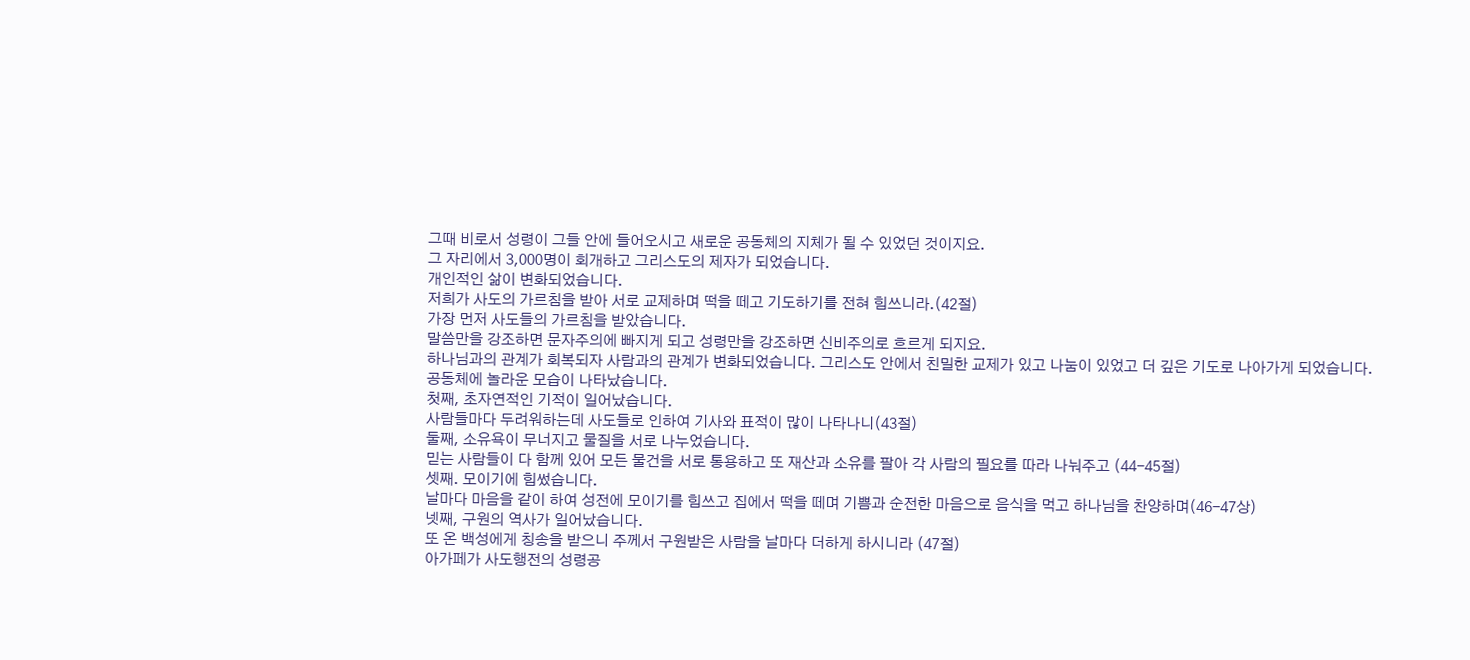그때 비로서 성령이 그들 안에 들어오시고 새로운 공동체의 지체가 될 수 있었던 것이지요.
그 자리에서 3,000명이 회개하고 그리스도의 제자가 되었습니다.
개인적인 삶이 변화되었습니다.
저희가 사도의 가르침을 받아 서로 교제하며 떡을 떼고 기도하기를 전혀 힘쓰니라.(42절)
가장 먼저 사도들의 가르침을 받았습니다.
말씀만을 강조하면 문자주의에 빠지게 되고 성령만을 강조하면 신비주의로 흐르게 되지요.
하나님과의 관계가 회복되자 사람과의 관계가 변화되었습니다. 그리스도 안에서 친밀한 교제가 있고 나눔이 있었고 더 깊은 기도로 나아가게 되었습니다.
공동체에 놀라운 모습이 나타났습니다.
첫째, 초자연적인 기적이 일어났습니다.
사람들마다 두려워하는데 사도들로 인하여 기사와 표적이 많이 나타나니(43절)
둘째, 소유욕이 무너지고 물질을 서로 나누었습니다.
믿는 사람들이 다 함께 있어 모든 물건을 서로 통용하고 또 재산과 소유를 팔아 각 사람의 필요를 따라 나눠주고 (44-45절)
셋째. 모이기에 힘썼습니다.
날마다 마음을 같이 하여 성전에 모이기를 힘쓰고 집에서 떡을 떼며 기쁨과 순전한 마음으로 음식을 먹고 하나님을 찬양하며(46-47상)
넷째, 구원의 역사가 일어났습니다.
또 온 백성에게 칭송을 받으니 주께서 구원받은 사람을 날마다 더하게 하시니라 (47절)
아가페가 사도행전의 성령공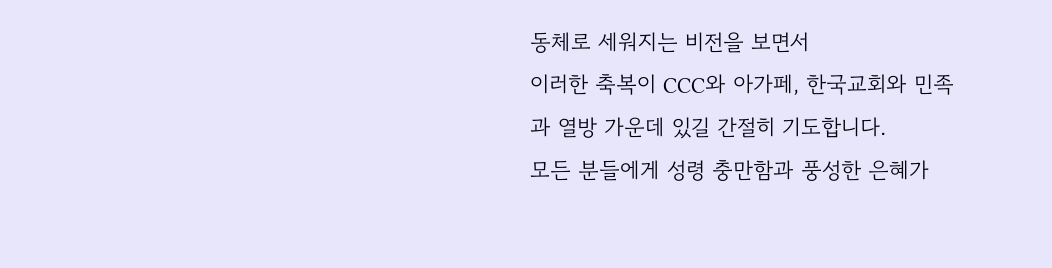동체로 세워지는 비전을 보면서
이러한 축복이 CCC와 아가페, 한국교회와 민족과 열방 가운데 있길 간절히 기도합니다.
모든 분들에게 성령 충만함과 풍성한 은혜가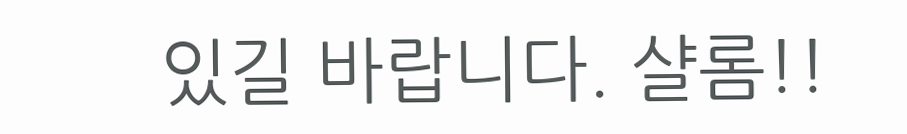있길 바랍니다. 샬롬!!